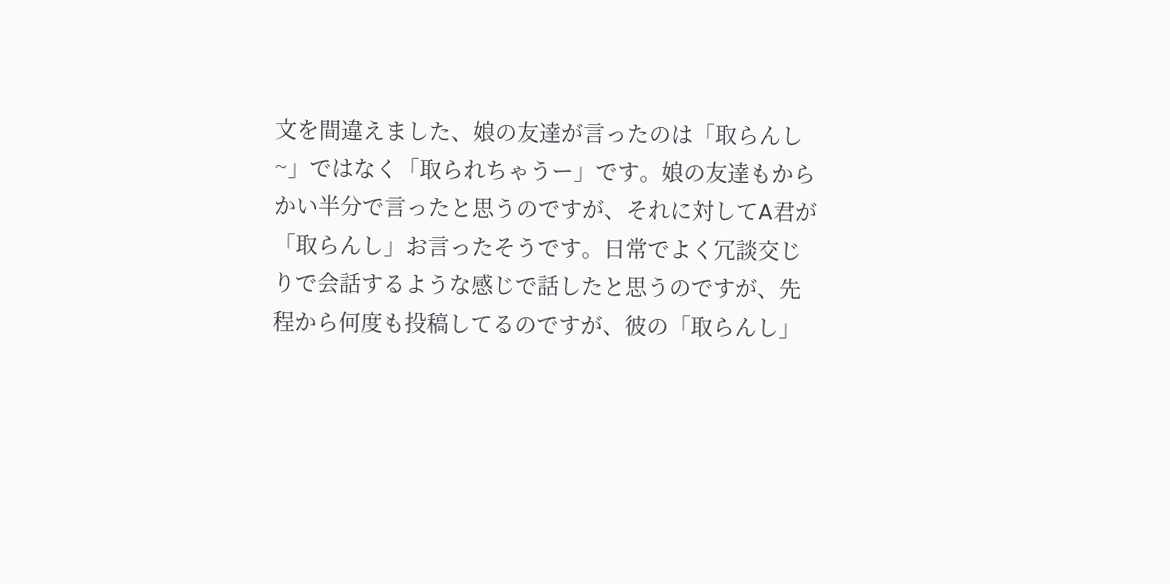文を間違えました、娘の友達が言ったのは「取らんし~」ではなく「取られちゃうー」です。娘の友達もからかい半分で言ったと思うのですが、それに対してA君が「取らんし」お言ったそうです。日常でよく冗談交じりで会話するような感じで話したと思うのですが、先程から何度も投稿してるのですが、彼の「取らんし」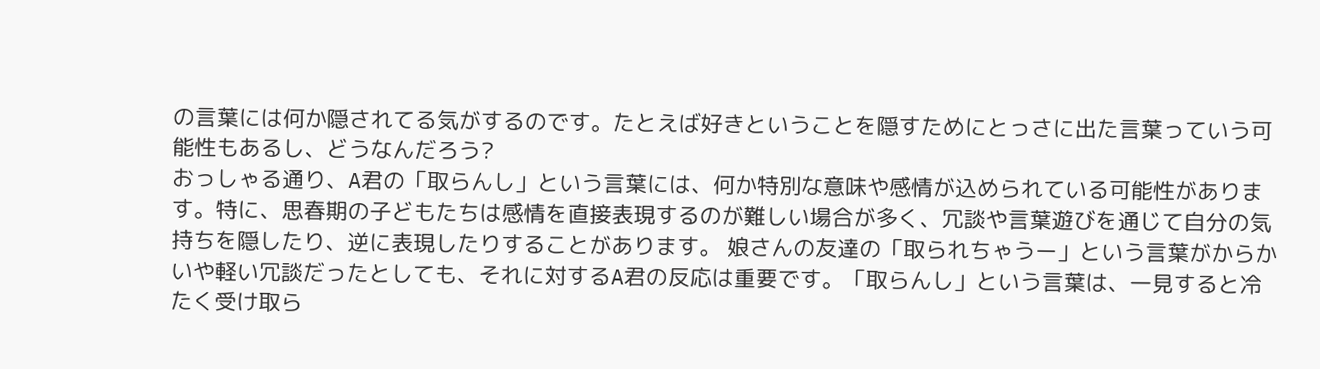の言葉には何か隠されてる気がするのです。たとえば好きということを隠すためにとっさに出た言葉っていう可能性もあるし、どうなんだろう?
おっしゃる通り、A君の「取らんし」という言葉には、何か特別な意味や感情が込められている可能性があります。特に、思春期の子どもたちは感情を直接表現するのが難しい場合が多く、冗談や言葉遊びを通じて自分の気持ちを隠したり、逆に表現したりすることがあります。 娘さんの友達の「取られちゃうー」という言葉がからかいや軽い冗談だったとしても、それに対するA君の反応は重要です。「取らんし」という言葉は、一見すると冷たく受け取ら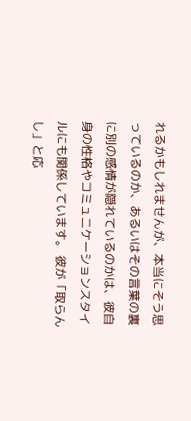れるかもしれませんが、本当にそう思っているのか、あるいはその言葉の裏に別の感情が隠れているのかは、彼自身の性格やコミュニケーションスタイルにも関係しています。 彼が「取らんし」と応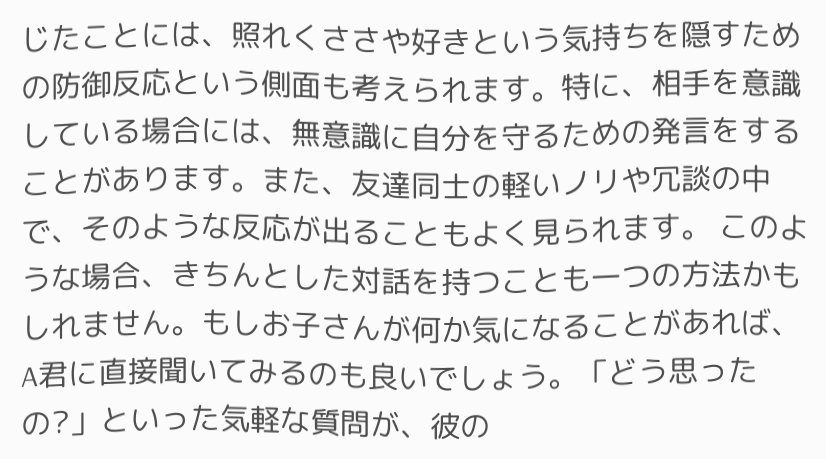じたことには、照れくささや好きという気持ちを隠すための防御反応という側面も考えられます。特に、相手を意識している場合には、無意識に自分を守るための発言をすることがあります。また、友達同士の軽いノリや冗談の中で、そのような反応が出ることもよく見られます。 このような場合、きちんとした対話を持つことも一つの方法かもしれません。もしお子さんが何か気になることがあれば、A君に直接聞いてみるのも良いでしょう。「どう思ったの?」といった気軽な質問が、彼の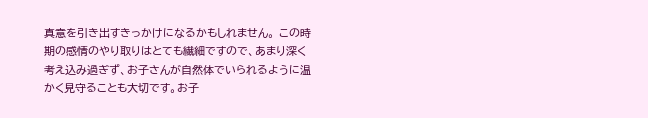真意を引き出すきっかけになるかもしれません。 この時期の感情のやり取りはとても繊細ですので、あまり深く考え込み過ぎず、お子さんが自然体でいられるように温かく見守ることも大切です。お子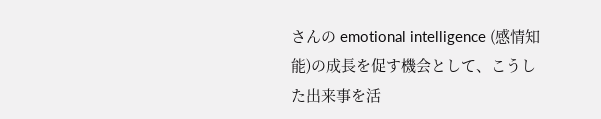さんの emotional intelligence (感情知能)の成長を促す機会として、こうした出来事を活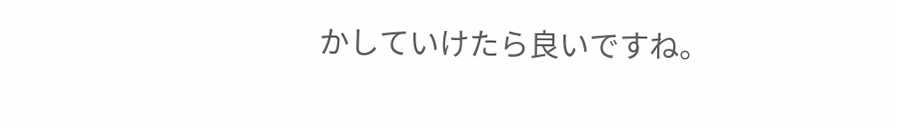かしていけたら良いですね。